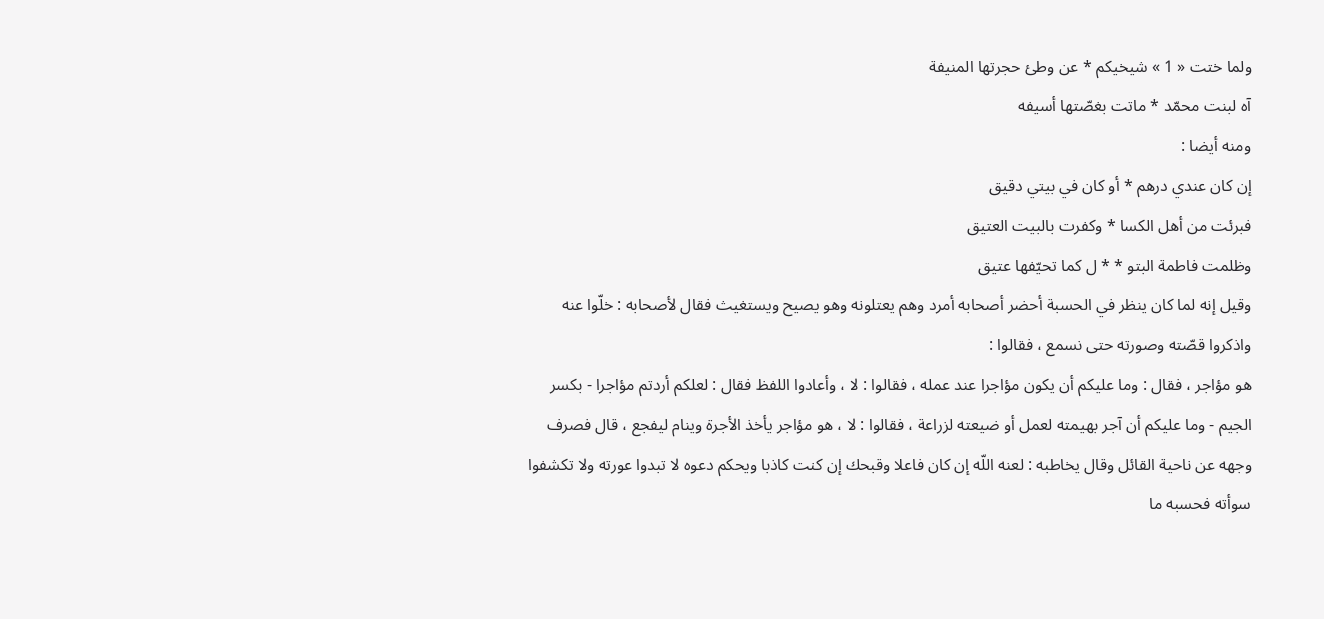ولما ختت « 1 » شيخيكم * عن وطئ حجرتها المنيفة
آه لبنت محمّد * ماتت بغصّتها أسيفه
ومنه أيضا :
إن كان عندي درهم * أو كان في بيتي دقيق
فبرئت من أهل الكسا * وكفرت بالبيت العتيق
وظلمت فاطمة البتو * * ل كما تحيّفها عتيق
وقيل إنه لما كان ينظر في الحسبة أحضر أصحابه أمرد وهم يعتلونه وهو يصيح ويستغيث فقال لأصحابه : خلّوا عنه واذكروا قصّته وصورته حتى نسمع ، فقالوا :
هو مؤاجر ، فقال : وما عليكم أن يكون مؤاجرا عند عمله ، فقالوا : لا ، وأعادوا اللفظ فقال : لعلكم أردتم مؤاجرا - بكسر الجيم - وما عليكم أن آجر بهيمته لعمل أو ضيعته لزراعة ، فقالوا : لا ، هو مؤاجر يأخذ الأجرة وينام ليفجع ، قال فصرف وجهه عن ناحية القائل وقال يخاطبه : لعنه اللّه إن كان فاعلا وقبحك إن كنت كاذبا ويحكم دعوه لا تبدوا عورته ولا تكشفوا سوأته فحسبه ما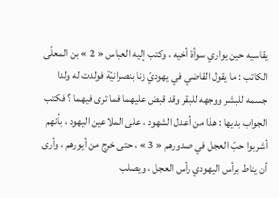يقاسيه حين يواري سوأة أخيه ، وكتب إليه العباس « 2 » بن المعلّى الكاتب : ما يقول القاضي في يهوديّ زنا بنصرانيّة فولدت له ولدا جسمه للبشر ووجهه للبقر وقد قبض عليهما فما ترى فيهما ؟ فكتب الجواب بديها : هذا من أعدل الشهود ، على الملاعين اليهود ، بأنهم أشربوا حبّ العجل في صدورهم « 3 » ، حتى خرج من أيورهم ، وأرى أن يناط برأس اليهودي رأس العجل ، ويصلب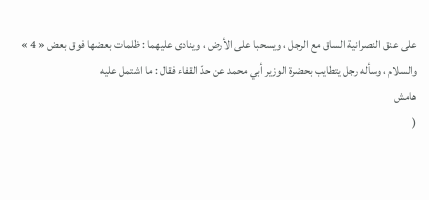على عنق النصرانية الساق مع الرجل ، ويسحبا على الأرض ، وينادى عليهما : ظلمات بعضها فوق بعض « 4 » والسلام ، وسأله رجل يتطايب بحضرة الوزير أبي محمد عن حدّ القفاء فقال : ما اشتمل عليه
هامش
(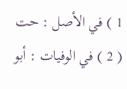1 ) في الأصل : حت
( 2 ) في الوفيات : أبو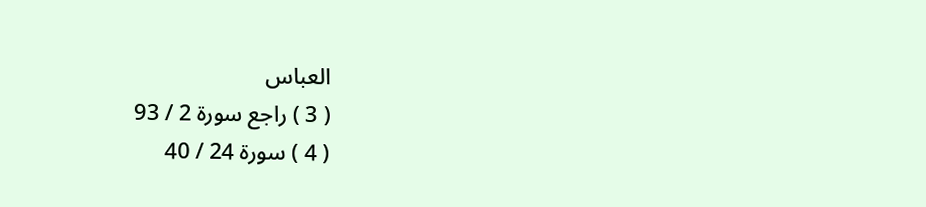العباس
( 3 ) راجع سورة 2 / 93
( 4 ) سورة 24 / 40